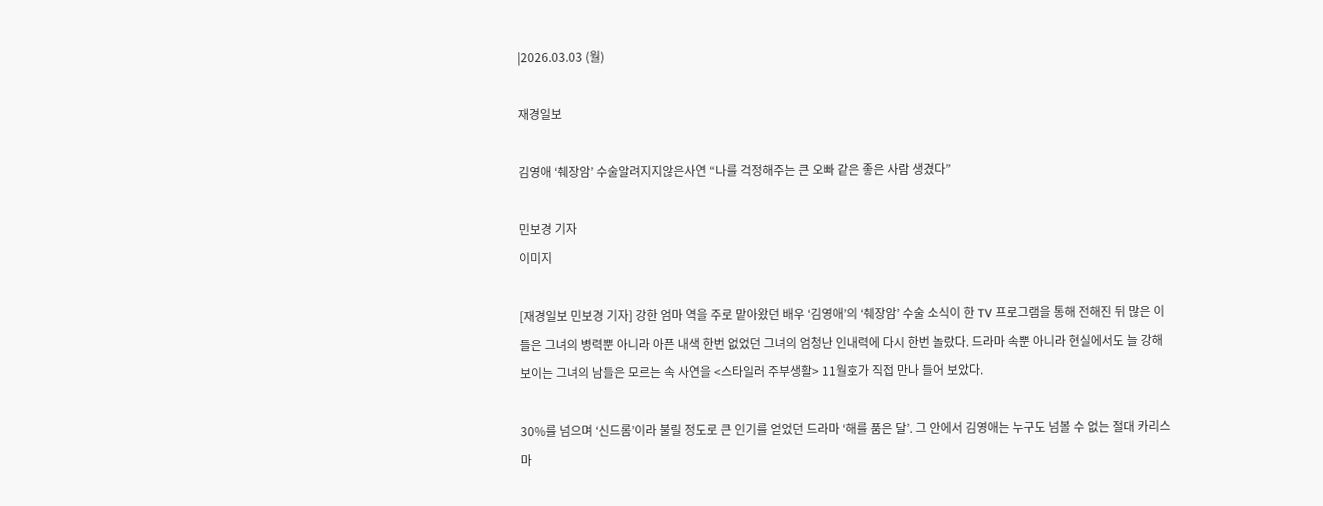|2026.03.03 (월)

재경일보

김영애 ‘췌장암’ 수술알려지지않은사연 “나를 걱정해주는 큰 오빠 같은 좋은 사람 생겼다”

민보경 기자
이미지

[재경일보 민보경 기자] 강한 엄마 역을 주로 맡아왔던 배우 ‘김영애’의 ‘췌장암’ 수술 소식이 한 TV 프로그램을 통해 전해진 뒤 많은 이들은 그녀의 병력뿐 아니라 아픈 내색 한번 없었던 그녀의 엄청난 인내력에 다시 한번 놀랐다. 드라마 속뿐 아니라 현실에서도 늘 강해 보이는 그녀의 남들은 모르는 속 사연을 <스타일러 주부생활> 11월호가 직접 만나 들어 보았다.

30%를 넘으며 ‘신드롬’이라 불릴 정도로 큰 인기를 얻었던 드라마 ‘해를 품은 달’. 그 안에서 김영애는 누구도 넘볼 수 없는 절대 카리스마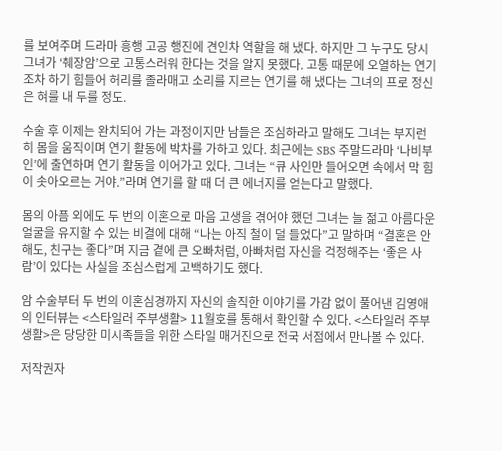를 보여주며 드라마 흥행 고공 행진에 견인차 역할을 해 냈다. 하지만 그 누구도 당시 그녀가 ‘췌장암’으로 고통스러워 한다는 것을 알지 못했다. 고통 때문에 오열하는 연기조차 하기 힘들어 허리를 졸라매고 소리를 지르는 연기를 해 냈다는 그녀의 프로 정신은 혀를 내 두를 정도.

수술 후 이제는 완치되어 가는 과정이지만 남들은 조심하라고 말해도 그녀는 부지런히 몸을 움직이며 연기 활동에 박차를 가하고 있다. 최근에는 SBS 주말드라마 ‘나비부인’에 출연하며 연기 활동을 이어가고 있다. 그녀는 “큐 사인만 들어오면 속에서 막 힘이 솟아오르는 거야.”라며 연기를 할 때 더 큰 에너지를 얻는다고 말했다.

몸의 아픔 외에도 두 번의 이혼으로 마음 고생을 겪어야 했던 그녀는 늘 젊고 아름다운 얼굴을 유지할 수 있는 비결에 대해 “나는 아직 철이 덜 들었다”고 말하며 “결혼은 안 해도, 친구는 좋다”며 지금 곁에 큰 오빠처럼, 아빠처럼 자신을 걱정해주는 ‘좋은 사람’이 있다는 사실을 조심스럽게 고백하기도 했다.

암 수술부터 두 번의 이혼심경까지 자신의 솔직한 이야기를 가감 없이 풀어낸 김영애의 인터뷰는 <스타일러 주부생활> 11월호를 통해서 확인할 수 있다. <스타일러 주부생활>은 당당한 미시족들을 위한 스타일 매거진으로 전국 서점에서 만나볼 수 있다.

저작권자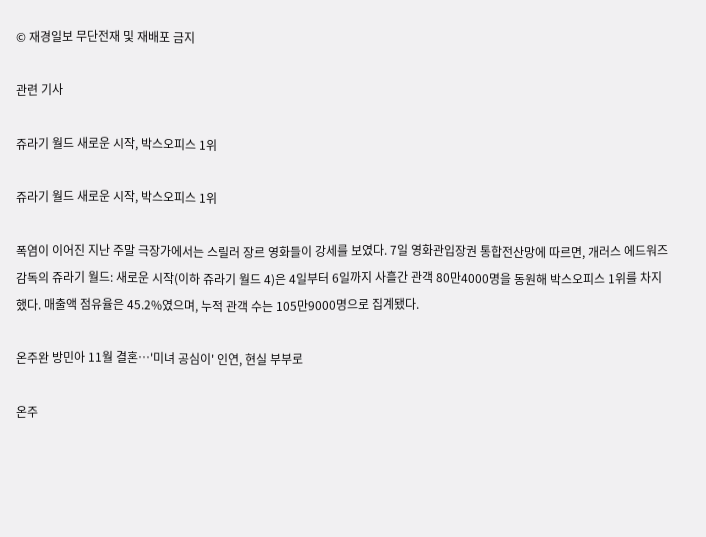© 재경일보 무단전재 및 재배포 금지

관련 기사

쥬라기 월드 새로운 시작, 박스오피스 1위

쥬라기 월드 새로운 시작, 박스오피스 1위

폭염이 이어진 지난 주말 극장가에서는 스릴러 장르 영화들이 강세를 보였다. 7일 영화관입장권 통합전산망에 따르면, 개러스 에드워즈 감독의 쥬라기 월드: 새로운 시작(이하 쥬라기 월드 4)은 4일부터 6일까지 사흘간 관객 80만4000명을 동원해 박스오피스 1위를 차지했다. 매출액 점유율은 45.2%였으며, 누적 관객 수는 105만9000명으로 집계됐다.

온주완 방민아 11월 결혼…'미녀 공심이' 인연, 현실 부부로

온주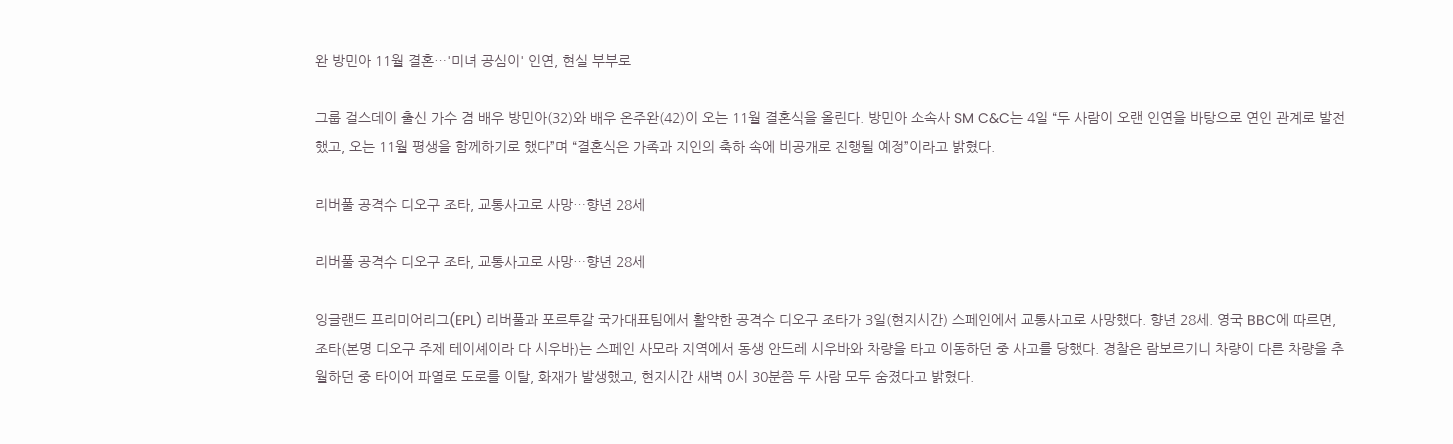완 방민아 11월 결혼…'미녀 공심이' 인연, 현실 부부로

그룹 걸스데이 출신 가수 겸 배우 방민아(32)와 배우 온주완(42)이 오는 11월 결혼식을 올린다. 방민아 소속사 SM C&C는 4일 “두 사람이 오랜 인연을 바탕으로 연인 관계로 발전했고, 오는 11월 평생을 함께하기로 했다”며 “결혼식은 가족과 지인의 축하 속에 비공개로 진행될 예정”이라고 밝혔다.

리버풀 공격수 디오구 조타, 교통사고로 사망…향년 28세

리버풀 공격수 디오구 조타, 교통사고로 사망…향년 28세

잉글랜드 프리미어리그(EPL) 리버풀과 포르투갈 국가대표팀에서 활약한 공격수 디오구 조타가 3일(현지시간) 스페인에서 교통사고로 사망했다. 향년 28세. 영국 BBC에 따르면, 조타(본명 디오구 주제 테이셰이라 다 시우바)는 스페인 사모라 지역에서 동생 안드레 시우바와 차량을 타고 이동하던 중 사고를 당했다. 경찰은 람보르기니 차량이 다른 차량을 추월하던 중 타이어 파열로 도로를 이탈, 화재가 발생했고, 현지시간 새벽 0시 30분쯤 두 사람 모두 숨졌다고 밝혔다.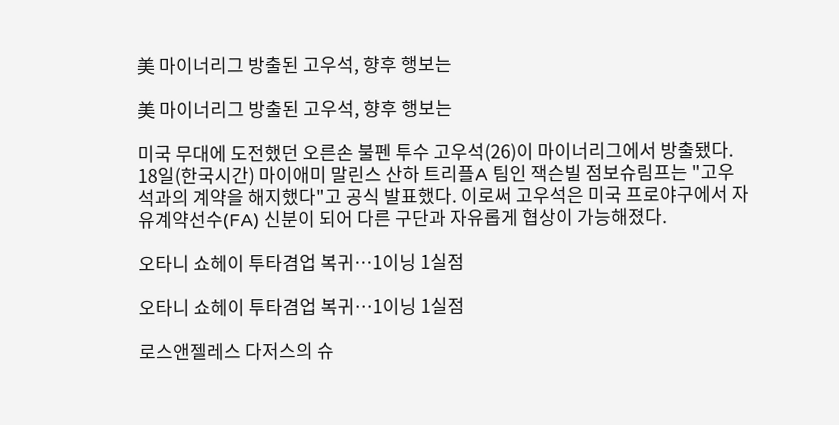美 마이너리그 방출된 고우석, 향후 행보는

美 마이너리그 방출된 고우석, 향후 행보는

미국 무대에 도전했던 오른손 불펜 투수 고우석(26)이 마이너리그에서 방출됐다. 18일(한국시간) 마이애미 말린스 산하 트리플A 팀인 잭슨빌 점보슈림프는 "고우석과의 계약을 해지했다"고 공식 발표했다. 이로써 고우석은 미국 프로야구에서 자유계약선수(FA) 신분이 되어 다른 구단과 자유롭게 협상이 가능해졌다.

오타니 쇼헤이 투타겸업 복귀…1이닝 1실점

오타니 쇼헤이 투타겸업 복귀…1이닝 1실점

로스앤젤레스 다저스의 슈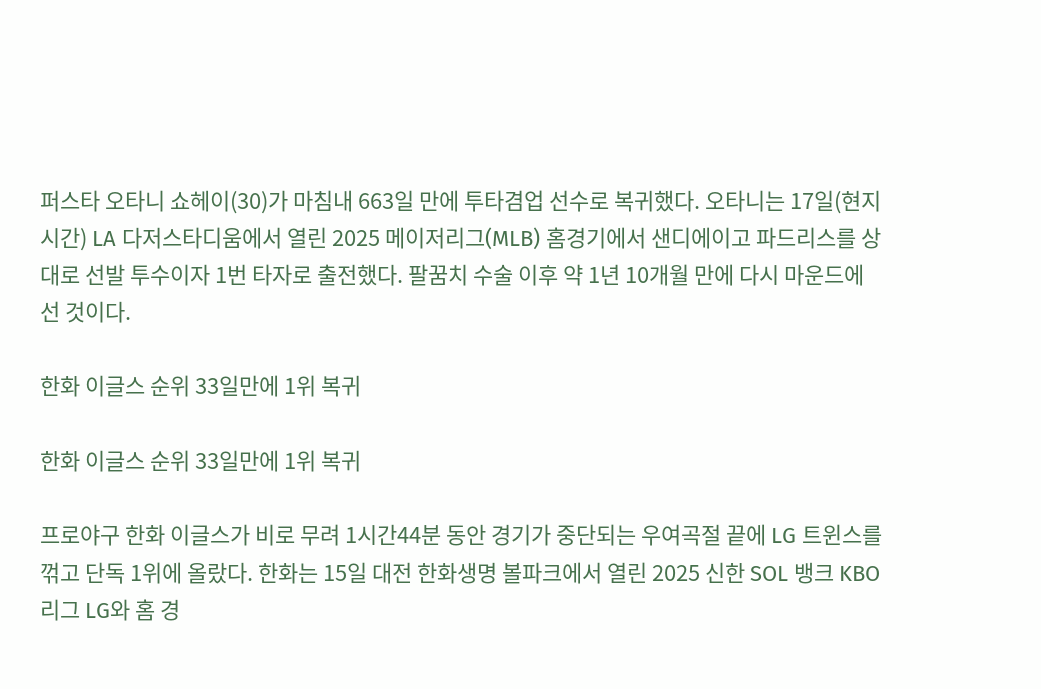퍼스타 오타니 쇼헤이(30)가 마침내 663일 만에 투타겸업 선수로 복귀했다. 오타니는 17일(현지시간) LA 다저스타디움에서 열린 2025 메이저리그(MLB) 홈경기에서 샌디에이고 파드리스를 상대로 선발 투수이자 1번 타자로 출전했다. 팔꿈치 수술 이후 약 1년 10개월 만에 다시 마운드에 선 것이다.

한화 이글스 순위 33일만에 1위 복귀

한화 이글스 순위 33일만에 1위 복귀

프로야구 한화 이글스가 비로 무려 1시간44분 동안 경기가 중단되는 우여곡절 끝에 LG 트윈스를 꺾고 단독 1위에 올랐다. 한화는 15일 대전 한화생명 볼파크에서 열린 2025 신한 SOL 뱅크 KBO리그 LG와 홈 경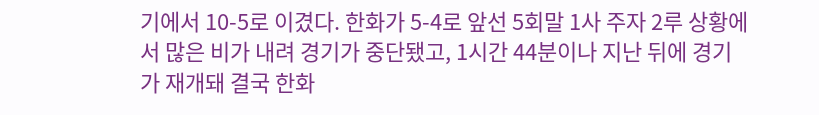기에서 10-5로 이겼다. 한화가 5-4로 앞선 5회말 1사 주자 2루 상황에서 많은 비가 내려 경기가 중단됐고, 1시간 44분이나 지난 뒤에 경기가 재개돼 결국 한화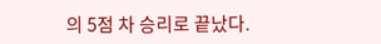의 5점 차 승리로 끝났다.